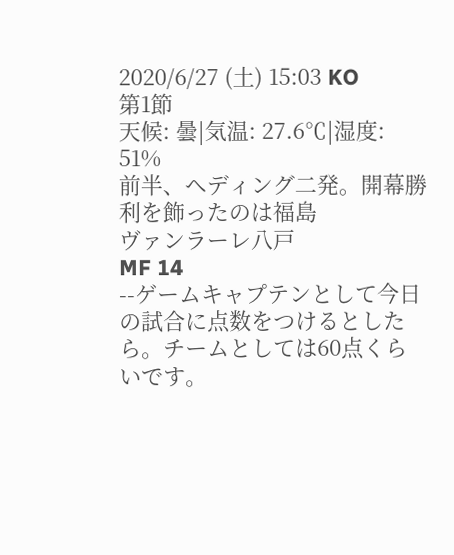2020/6/27 (土) 15:03 KO
第1節
天候: 曇|気温: 27.6℃|湿度: 51%
前半、ヘディング二発。開幕勝利を飾ったのは福島
ヴァンラーレ八戸
MF 14
--ゲームキャプテンとして今日の試合に点数をつけるとしたら。チームとしては60点くらいです。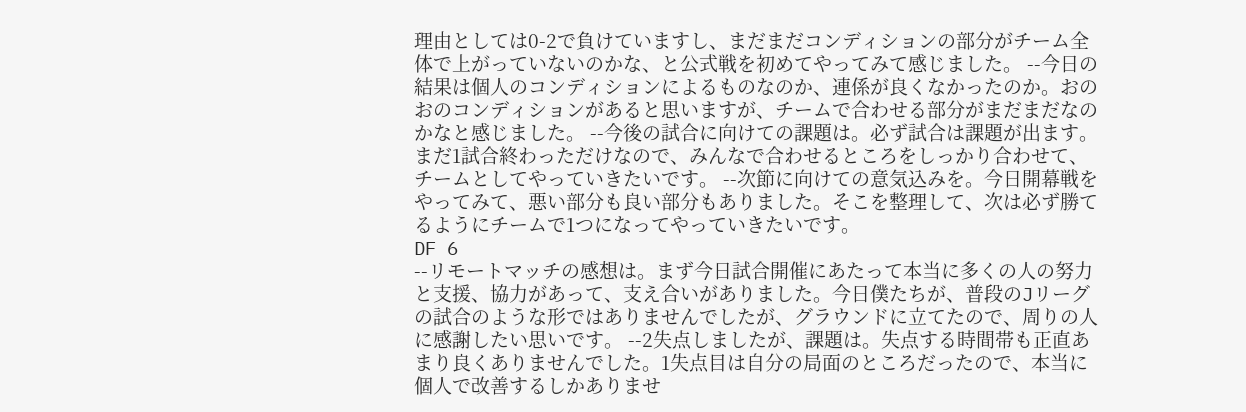理由としては0-2で負けていますし、まだまだコンディションの部分がチーム全体で上がっていないのかな、と公式戦を初めてやってみて感じました。 --今日の結果は個人のコンディションによるものなのか、連係が良くなかったのか。おのおのコンディションがあると思いますが、チームで合わせる部分がまだまだなのかなと感じました。 --今後の試合に向けての課題は。必ず試合は課題が出ます。まだ1試合終わっただけなので、みんなで合わせるところをしっかり合わせて、チームとしてやっていきたいです。 --次節に向けての意気込みを。今日開幕戦をやってみて、悪い部分も良い部分もありました。そこを整理して、次は必ず勝てるようにチームで1つになってやっていきたいです。
DF 6
--リモートマッチの感想は。まず今日試合開催にあたって本当に多くの人の努力と支援、協力があって、支え合いがありました。今日僕たちが、普段のJリーグの試合のような形ではありませんでしたが、グラウンドに立てたので、周りの人に感謝したい思いです。 --2失点しましたが、課題は。失点する時間帯も正直あまり良くありませんでした。1失点目は自分の局面のところだったので、本当に個人で改善するしかありませ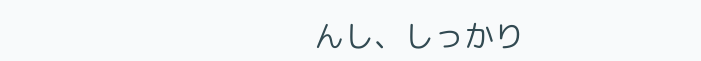んし、しっかり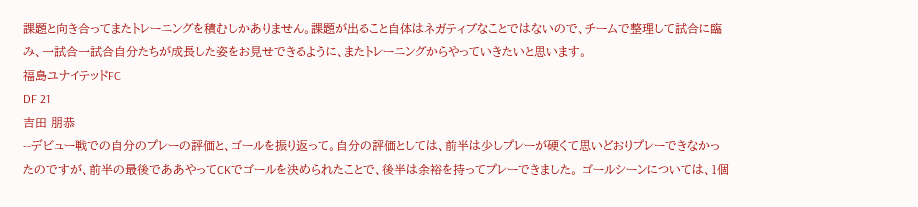課題と向き合ってまたトレーニングを積むしかありません。課題が出ること自体はネガティブなことではないので、チームで整理して試合に臨み、一試合一試合自分たちが成長した姿をお見せできるように、またトレーニングからやっていきたいと思います。
福島ユナイテッドFC
DF 21
吉田 朋恭
--デビュー戦での自分のプレーの評価と、ゴールを振り返って。自分の評価としては、前半は少しプレーが硬くて思いどおりプレーできなかったのですが、前半の最後でああやってCKでゴールを決められたことで、後半は余裕を持ってプレーできました。 ゴールシーンについては、1個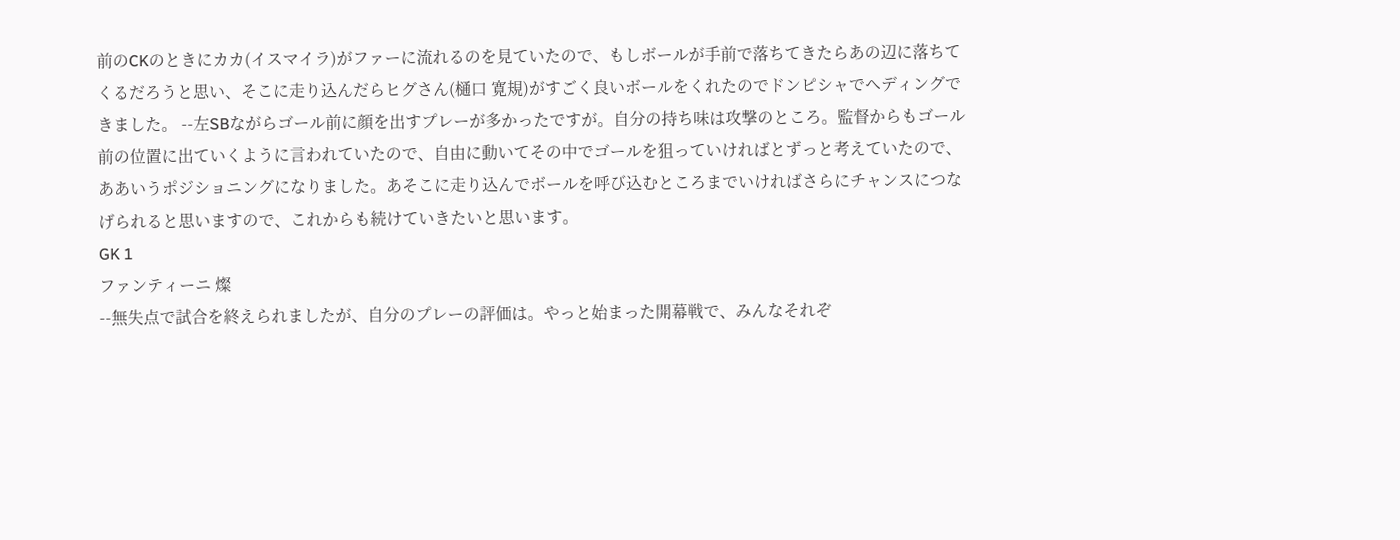前のCKのときにカカ(イスマイラ)がファーに流れるのを見ていたので、もしボールが手前で落ちてきたらあの辺に落ちてくるだろうと思い、そこに走り込んだらヒグさん(樋口 寛規)がすごく良いボールをくれたのでドンピシャでヘディングできました。 --左SBながらゴール前に顔を出すプレーが多かったですが。自分の持ち味は攻撃のところ。監督からもゴール前の位置に出ていくように言われていたので、自由に動いてその中でゴールを狙っていければとずっと考えていたので、ああいうポジショニングになりました。あそこに走り込んでボールを呼び込むところまでいければさらにチャンスにつなげられると思いますので、これからも続けていきたいと思います。
GK 1
ファンティーニ 燦
--無失点で試合を終えられましたが、自分のプレーの評価は。やっと始まった開幕戦で、みんなそれぞ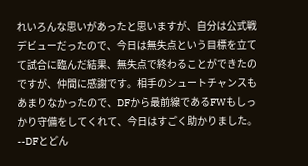れいろんな思いがあったと思いますが、自分は公式戦デビューだったので、今日は無失点という目標を立てて試合に臨んだ結果、無失点で終わることができたのですが、仲間に感謝です。相手のシュートチャンスもあまりなかったので、DFから最前線であるFWもしっかり守備をしてくれて、今日はすごく助かりました。 --DFとどん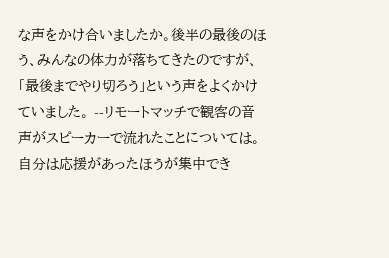な声をかけ合いましたか。後半の最後のほう、みんなの体力が落ちてきたのですが、「最後までやり切ろう」という声をよくかけていました。 --リモートマッチで観客の音声がスピーカーで流れたことについては。自分は応援があったほうが集中でき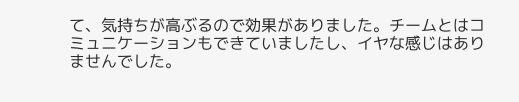て、気持ちが高ぶるので効果がありました。チームとはコミュニケーションもできていましたし、イヤな感じはありませんでした。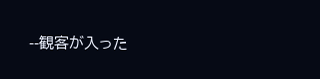--観客が入った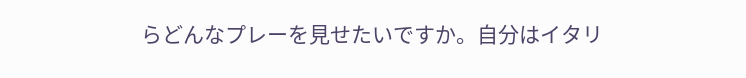らどんなプレーを見せたいですか。自分はイタリ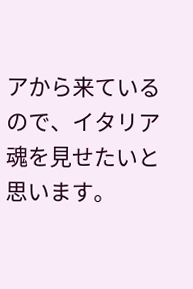アから来ているので、イタリア魂を見せたいと思います。